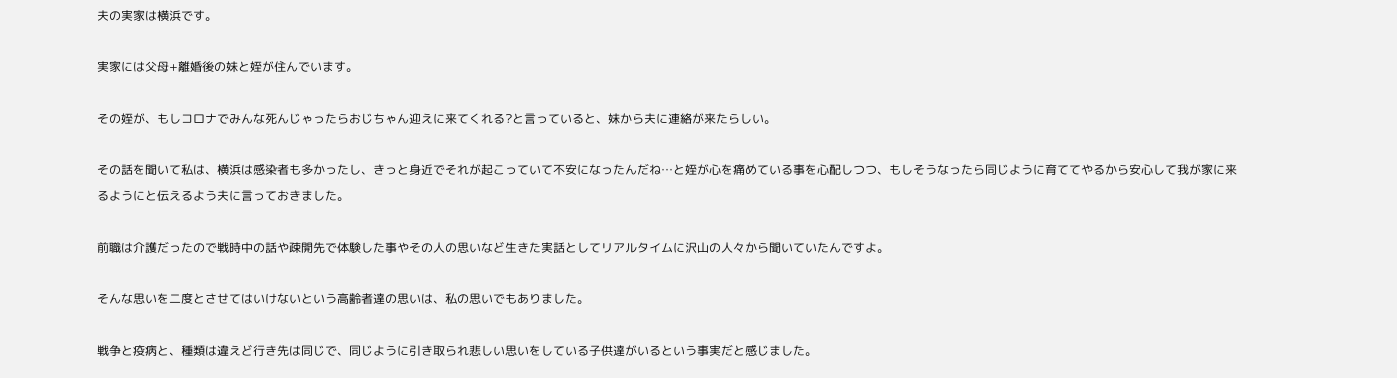夫の実家は横浜です。

実家には父母+離婚後の妹と姪が住んでいます。

その姪が、もしコロナでみんな死んじゃったらおじちゃん迎えに来てくれる?と言っていると、妹から夫に連絡が来たらしい。

その話を聞いて私は、横浜は感染者も多かったし、きっと身近でそれが起こっていて不安になったんだね…と姪が心を痛めている事を心配しつつ、もしそうなったら同じように育ててやるから安心して我が家に来るようにと伝えるよう夫に言っておきました。

前職は介護だったので戦時中の話や疎開先で体験した事やその人の思いなど生きた実話としてリアルタイムに沢山の人々から聞いていたんですよ。

そんな思いを二度とさせてはいけないという高齢者達の思いは、私の思いでもありました。

戦争と疫病と、種類は違えど行き先は同じで、同じように引き取られ悲しい思いをしている子供達がいるという事実だと感じました。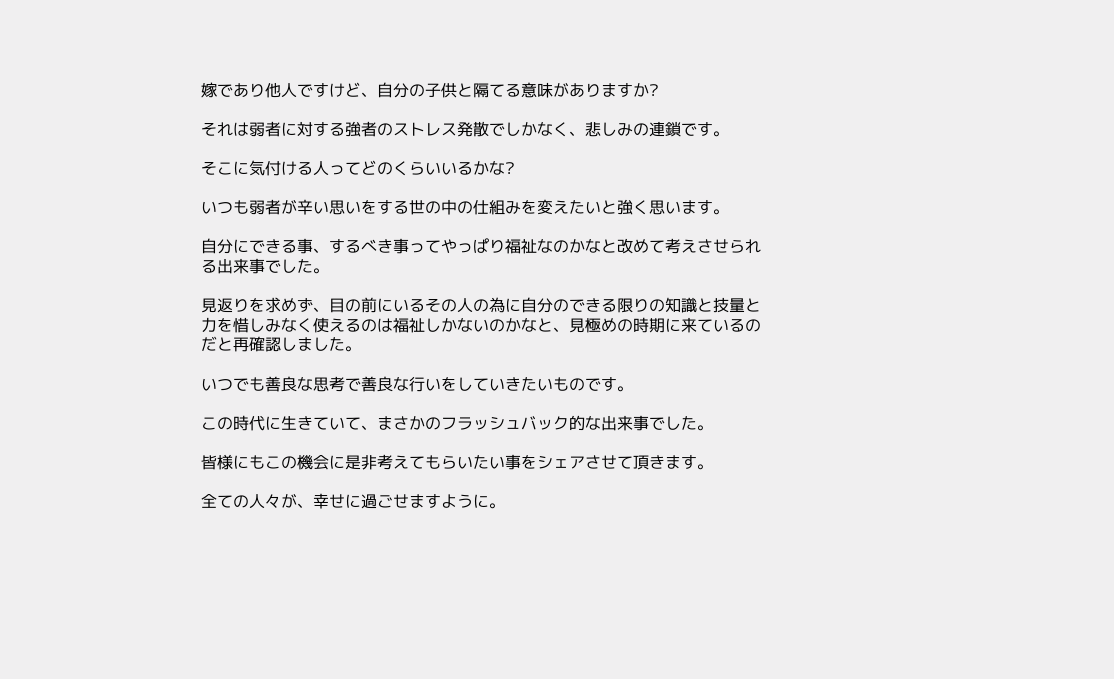嫁であり他人ですけど、自分の子供と隔てる意味がありますか?

それは弱者に対する強者のストレス発散でしかなく、悲しみの連鎖です。

そこに気付ける人ってどのくらいいるかな?

いつも弱者が辛い思いをする世の中の仕組みを変えたいと強く思います。

自分にできる事、するべき事ってやっぱり福祉なのかなと改めて考えさせられる出来事でした。

見返りを求めず、目の前にいるその人の為に自分のできる限りの知識と技量と力を惜しみなく使えるのは福祉しかないのかなと、見極めの時期に来ているのだと再確認しました。

いつでも善良な思考で善良な行いをしていきたいものです。

この時代に生きていて、まさかのフラッシュバック的な出来事でした。

皆様にもこの機会に是非考えてもらいたい事をシェアさせて頂きます。

全ての人々が、幸せに過ごせますように。